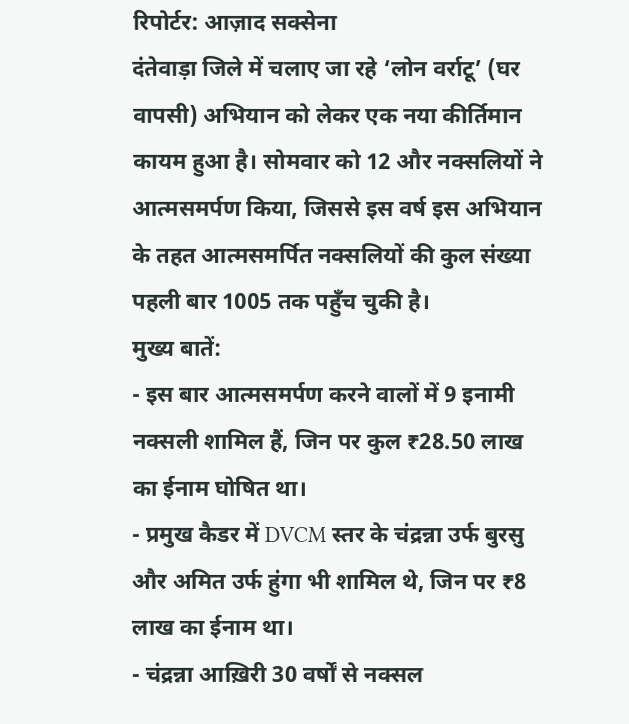रिपोर्टर: आज़ाद सक्सेना
दंतेवाड़ा जिले में चलाए जा रहे ‘लोन वर्राटू’ (घर वापसी) अभियान को लेकर एक नया कीर्तिमान कायम हुआ है। सोमवार को 12 और नक्सलियों ने आत्मसमर्पण किया, जिससे इस वर्ष इस अभियान के तहत आत्मसमर्पित नक्सलियों की कुल संख्या पहली बार 1005 तक पहुँच चुकी है।
मुख्य बातें:
- इस बार आत्मसमर्पण करने वालों में 9 इनामी नक्सली शामिल हैं, जिन पर कुल ₹28.50 लाख का ईनाम घोषित था।
- प्रमुख कैडर में DVCM स्तर के चंद्रन्ना उर्फ बुरसु और अमित उर्फ हुंगा भी शामिल थे, जिन पर ₹8 लाख का ईनाम था।
- चंद्रन्ना आख़िरी 30 वर्षों से नक्सल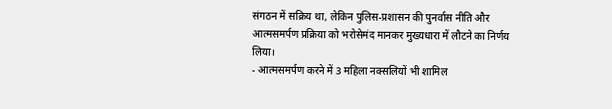संगठन में सक्रिय था, लेकिन पुलिस-प्रशासन की पुनर्वास नीति और आत्मसमर्पण प्रक्रिया को भरोसेमंद मानकर मुख्यधारा में लौटने का निर्णय लिया।
- आत्मसमर्पण करने में 3 महिला नक्सलियों भी शामिल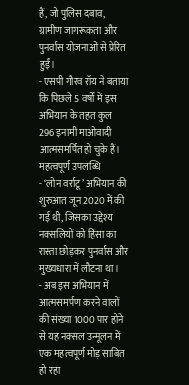हैं, जो पुलिस दबाव, ग्रामीण जागरूकता और पुनर्वास योजनाओं से प्रेरित हुईं।
- एसपी गौरव रॉय ने बताया कि पिछले 5 वर्षों में इस अभियान के तहत कुल 296 इनामी माओवादी आत्मसमर्पित हो चुके हैं।
महत्वपूर्ण उपलब्धि
- ‘लोन वर्राटू’ अभियान की शुरुआत जून 2020 में की गई थी, जिसका उद्देश्य नक्सलियों को हिंसा का रास्ता छोड़कर पुनर्वास और मुख्यधारा में लौटना था।
- अब इस अभियान में आत्मसमर्पण करने वालों की संख्या 1000 पार होने से यह नक्सल उन्मूलन में एक महत्वपूर्ण मोड़ साबित हो रहा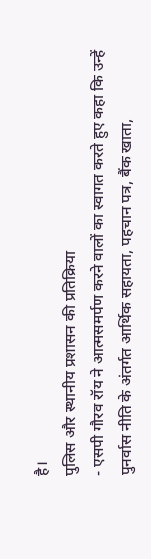है।
पुलिस और स्थानीय प्रशासन की प्रतिक्रिया
- एसपी गौरव रॉय ने आत्मसमर्पण करने वालों का स्वागत करते हुए कहा कि उन्हें पुनर्वास नीति के अंतर्गत आर्थिक सहायता, पहचान पत्र, बैंक खाता,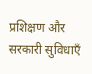प्रशिक्षण और सरकारी सुविधाएँ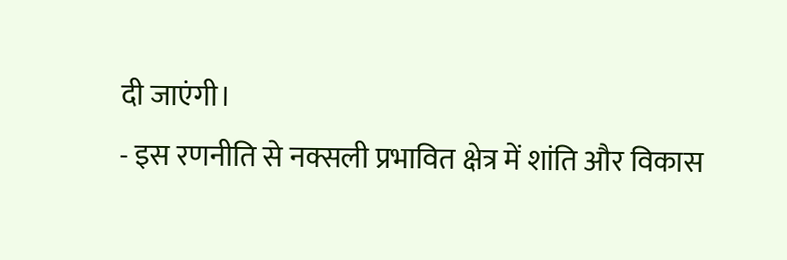दी जाएंगी।
- इस रणनीति से नक्सली प्रभावित क्षेत्र में शांति और विकास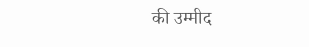की उम्मीद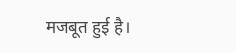मजबूत हुई है।